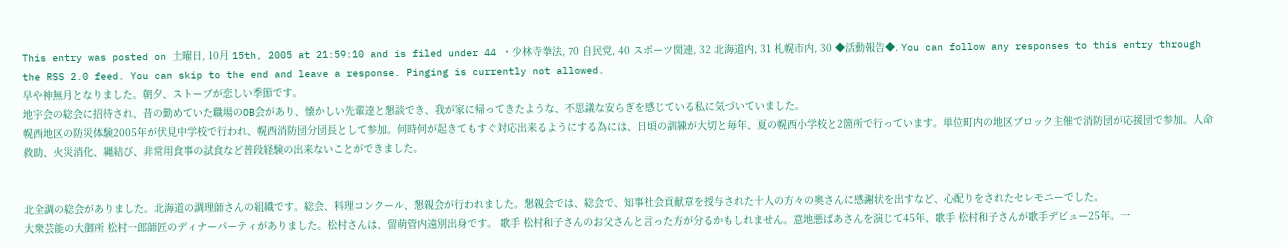This entry was posted on 土曜日, 10月 15th, 2005 at 21:59:10 and is filed under 44 ・少林寺拳法, 70 自民党, 40 スポーツ関連, 32 北海道内, 31 札幌市内, 30 ◆活動報告◆. You can follow any responses to this entry through the RSS 2.0 feed. You can skip to the end and leave a response. Pinging is currently not allowed.
早や神無月となりました。朝夕、ストーブが恋しい季節です。
地宇会の総会に招待され、昔の勤めていた職場のOB会があり、懐かしい先輩達と懇談でき、我が家に帰ってきたような、不思議な安らぎを感じている私に気づいていました。
幌西地区の防災体験2005年が伏見中学校で行われ、幌西消防団分団長として参加。何時何が起きてもすぐ対応出来るようにする為には、日頃の訓練が大切と毎年、夏の幌西小学校と2箇所で行っています。単位町内の地区ブロック主催で消防団が応援団で参加。人命救助、火災消化、縄結び、非常用食事の試食など普段経験の出来ないことができました。


北全調の総会がありました。北海道の調理師さんの組織です。総会、料理コンクール、懇親会が行われました。懇親会では、総会で、知事社会貢献章を授与された十人の方々の奥さんに感謝状を出すなど、心配りをされたセレモニーでした。
大衆芸能の大御所 松村一郎師匠のディナーパーティがありました。松村さんは、留萌管内遠別出身です。 歌手 松村和子さんのお父さんと言った方が分るかもしれません。意地悪ばあさんを演じて45年、歌手 松村和子さんが歌手デビュー25年。一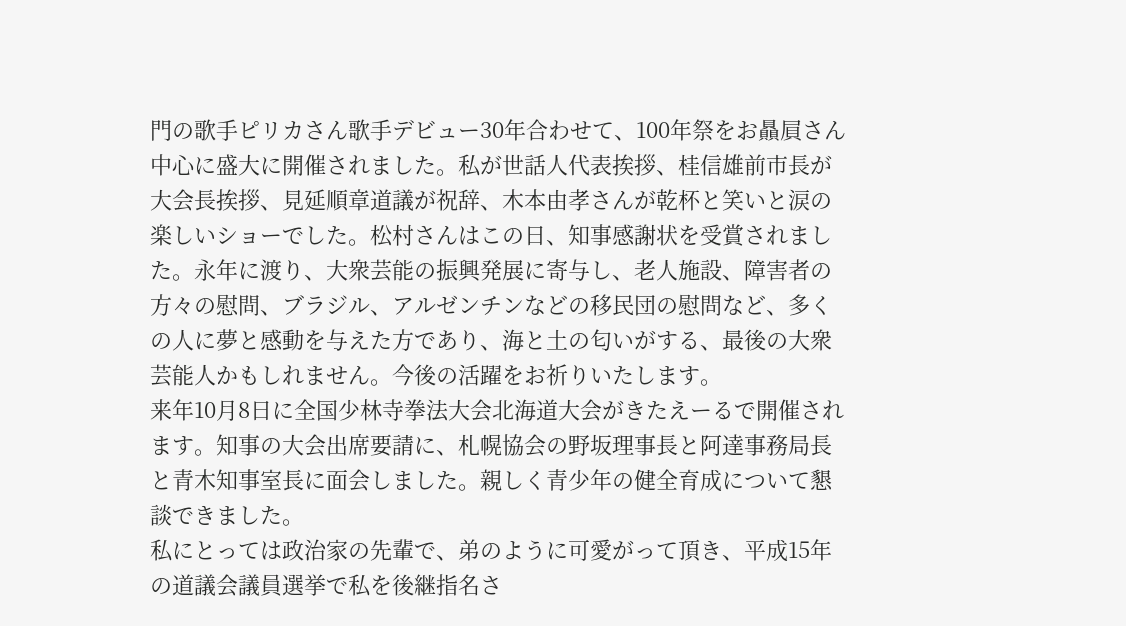門の歌手ピリカさん歌手デビュー30年合わせて、100年祭をお贔屓さん中心に盛大に開催されました。私が世話人代表挨拶、桂信雄前市長が大会長挨拶、見延順章道議が祝辞、木本由孝さんが乾杯と笑いと涙の楽しいショーでした。松村さんはこの日、知事感謝状を受賞されました。永年に渡り、大衆芸能の振興発展に寄与し、老人施設、障害者の方々の慰問、ブラジル、アルゼンチンなどの移民団の慰問など、多くの人に夢と感動を与えた方であり、海と土の匂いがする、最後の大衆芸能人かもしれません。今後の活躍をお祈りいたします。
来年10月8日に全国少林寺拳法大会北海道大会がきたえーるで開催されます。知事の大会出席要請に、札幌協会の野坂理事長と阿達事務局長と青木知事室長に面会しました。親しく青少年の健全育成について懇談できました。
私にとっては政治家の先輩で、弟のように可愛がって頂き、平成15年の道議会議員選挙で私を後継指名さ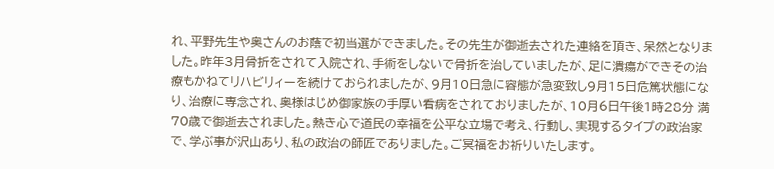れ、平野先生や奥さんのお蔭で初当選ができました。その先生が御逝去された連絡を頂き、呆然となりました。昨年3月骨折をされて入院され、手術をしないで骨折を治していましたが、足に潰瘍ができその治療もかねてリハビリィーを続けておられましたが、9月10日急に容態が急変致し9月15日危篤状態になり、治療に専念され、奥様はじめ御家族の手厚い看病をされておりましたが、10月6日午後1時28分 満70歳で御逝去されました。熱き心で道民の幸福を公平な立場で考え、行動し、実現するタイプの政治家で、学ぶ事が沢山あり、私の政治の師匠でありました。ご冥福をお祈りいたします。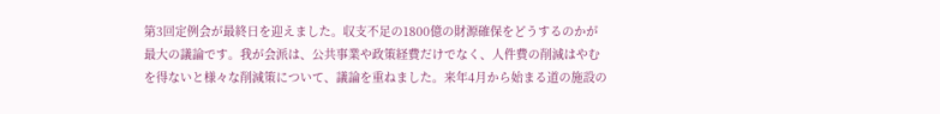第3回定例会が最終日を迎えました。収支不足の1800億の財源確保をどうするのかが最大の議論です。我が会派は、公共事業や政策経費だけでなく、人件費の削減はやむを得ないと様々な削減策について、議論を重ねました。来年4月から始まる道の施設の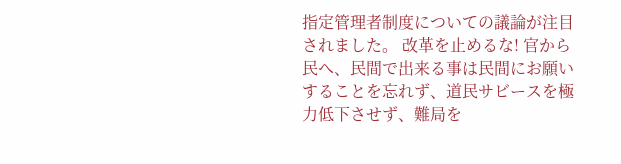指定管理者制度についての議論が注目されました。 改革を止めるな! 官から民へ、民間で出来る事は民間にお願いすることを忘れず、道民サビースを極力低下させず、難局を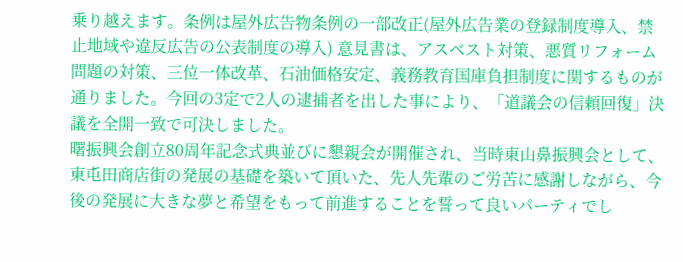乗り越えます。条例は屋外広告物条例の一部改正(屋外広告業の登録制度導入、禁止地域や違反広告の公表制度の導入) 意見書は、アスベスト対策、悪質リフォーム問題の対策、三位一体改革、石油価格安定、義務教育国庫負担制度に関するものが通りました。今回の3定で2人の逮捕者を出した事により、「道議会の信頼回復」決議を全開一致で可決しました。
曙振興会創立80周年記念式典並びに懇親会が開催され、当時東山鼻振興会として、東屯田商店街の発展の基礎を築いて頂いた、先人先輩のご労苦に感謝しながら、今後の発展に大きな夢と希望をもって前進することを誓って良いパーティでし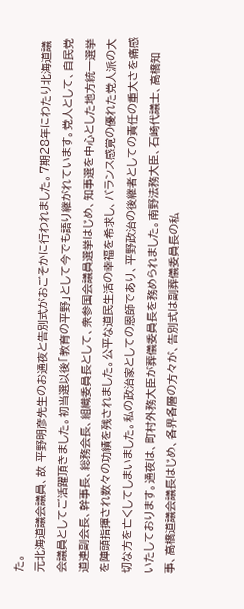た。
元北海道議会議員、故 平野明彦先生のお通夜と告別式がおごそかに行われました。7期28年にわたり北海道議会議員としてご活躍頂きました。初当選以後「教育の平野」として今でも語り継がれています。党人として、自民党道連副会長、幹事長、総務会長、組織委員長として、衆参国会議員選挙はじめ、知事選を中心とした地方統一選挙を陣頭指揮され数々の功績を残されました。公平な道民生活の幸福を希求し、バランス感覚の優れた党人派の大切な方を亡くしてしまいました。私の政治家としての恩師であり、平野政治の後継者としての責任の重大さを痛感いたしております。通夜は、町村外務大臣が葬儀委員長を務められました。南野法務大臣、石崎代議士、高橋知事、高橋道議会議長はじめ、各界各層の方々が、告別式は副葬儀委員長の私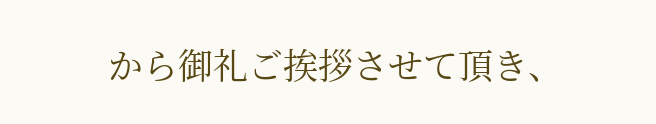から御礼ご挨拶させて頂き、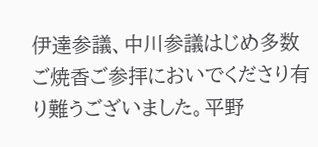伊達参議、中川参議はじめ多数ご焼香ご参拝においでくださり有り難うございました。平野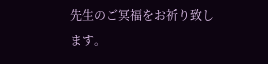先生のご冥福をお祈り致します。